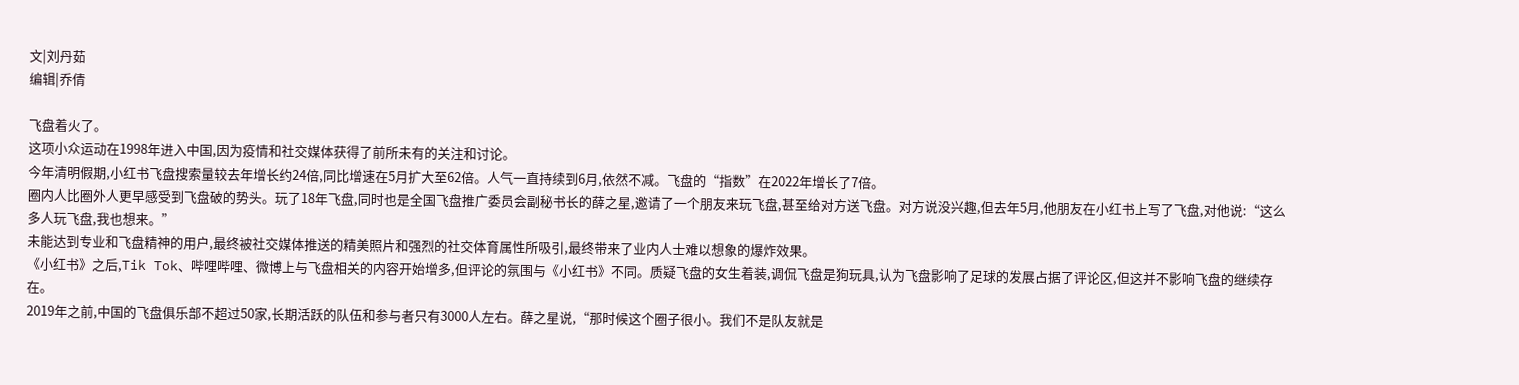文|刘丹茹
编辑|乔倩

飞盘着火了。
这项小众运动在1998年进入中国,因为疫情和社交媒体获得了前所未有的关注和讨论。
今年清明假期,小红书飞盘搜索量较去年增长约24倍,同比增速在5月扩大至62倍。人气一直持续到6月,依然不减。飞盘的“指数”在2022年增长了7倍。
圈内人比圈外人更早感受到飞盘破的势头。玩了18年飞盘,同时也是全国飞盘推广委员会副秘书长的薛之星,邀请了一个朋友来玩飞盘,甚至给对方送飞盘。对方说没兴趣,但去年5月,他朋友在小红书上写了飞盘,对他说:“这么多人玩飞盘,我也想来。”
未能达到专业和飞盘精神的用户,最终被社交媒体推送的精美照片和强烈的社交体育属性所吸引,最终带来了业内人士难以想象的爆炸效果。
《小红书》之后,Tik Tok、哔哩哔哩、微博上与飞盘相关的内容开始增多,但评论的氛围与《小红书》不同。质疑飞盘的女生着装,调侃飞盘是狗玩具,认为飞盘影响了足球的发展占据了评论区,但这并不影响飞盘的继续存在。
2019年之前,中国的飞盘俱乐部不超过50家,长期活跃的队伍和参与者只有3000人左右。薛之星说,“那时候这个圈子很小。我们不是队友就是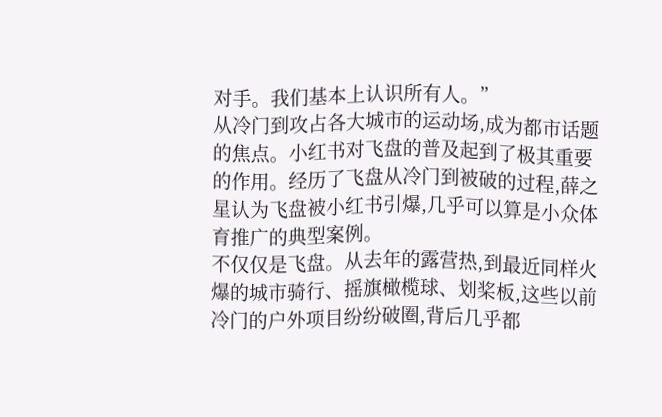对手。我们基本上认识所有人。”
从冷门到攻占各大城市的运动场,成为都市话题的焦点。小红书对飞盘的普及起到了极其重要的作用。经历了飞盘从冷门到被破的过程,薛之星认为飞盘被小红书引爆,几乎可以算是小众体育推广的典型案例。
不仅仅是飞盘。从去年的露营热,到最近同样火爆的城市骑行、摇旗橄榄球、划桨板,这些以前冷门的户外项目纷纷破圈,背后几乎都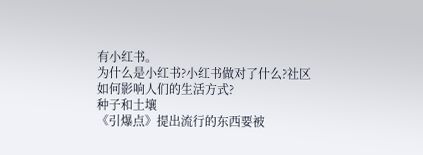有小红书。
为什么是小红书?小红书做对了什么?社区如何影响人们的生活方式?
种子和土壤
《引爆点》提出流行的东西要被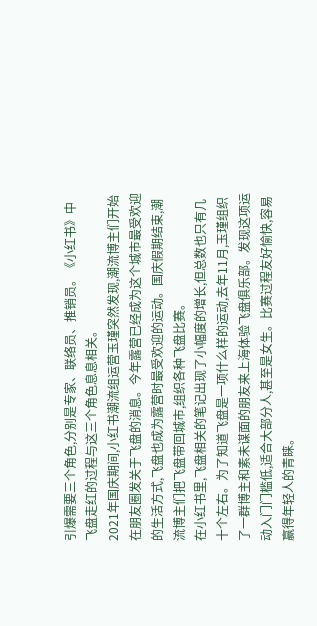引爆需要三个角色,分别是专家、联络员、推销员。《小红书》中飞盘走红的过程与这三个角色息息相关。
2021年国庆期间,小红书潮流组运营玉瑾突然发现,潮流博主们开始在朋友圈发关于飞盘的消息。今年露营已经成为这个城市最受欢迎的生活方式,飞盘也成为露营时最受欢迎的运动。国庆假期结束,潮流博主们把飞盘带回城市,组织各种飞盘比赛。
在小红书里,飞盘相关的笔记出现了小幅度的增长,但总数也只有几十个左右。为了知道飞盘是一项什么样的运动,去年11月,玉瑾组织了一群博主和素未谋面的朋友来上海体验飞盘俱乐部。发现这项运动入门门槛低,适合大部分人,甚至是女生。比赛过程友好愉快,容易赢得年轻人的青睐。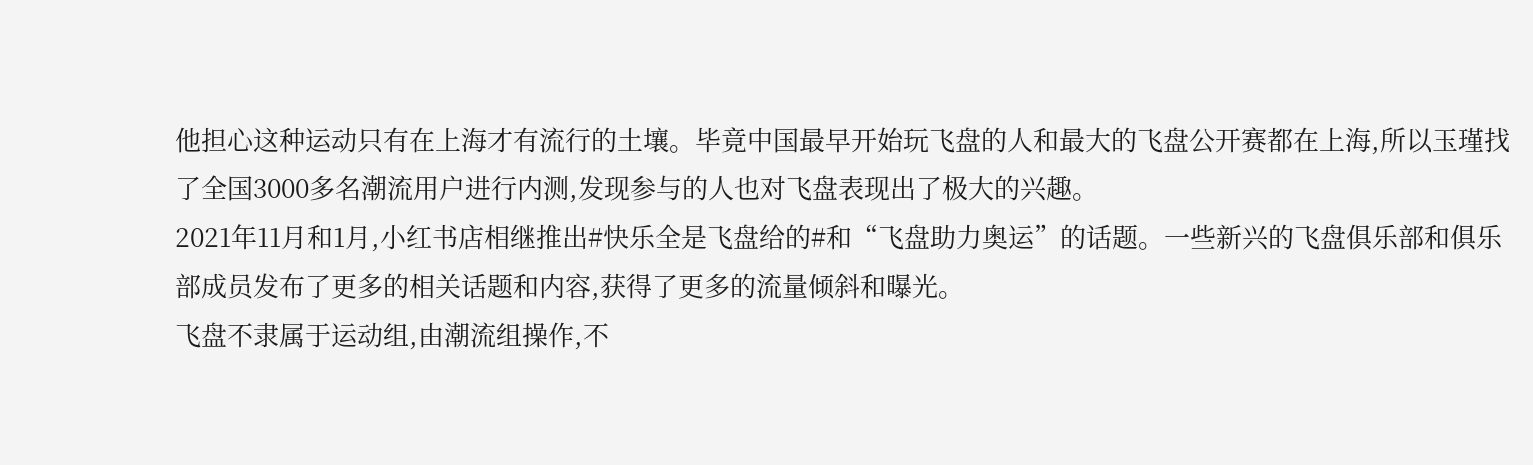他担心这种运动只有在上海才有流行的土壤。毕竟中国最早开始玩飞盘的人和最大的飞盘公开赛都在上海,所以玉瑾找了全国3000多名潮流用户进行内测,发现参与的人也对飞盘表现出了极大的兴趣。
2021年11月和1月,小红书店相继推出#快乐全是飞盘给的#和“飞盘助力奥运”的话题。一些新兴的飞盘俱乐部和俱乐部成员发布了更多的相关话题和内容,获得了更多的流量倾斜和曝光。
飞盘不隶属于运动组,由潮流组操作,不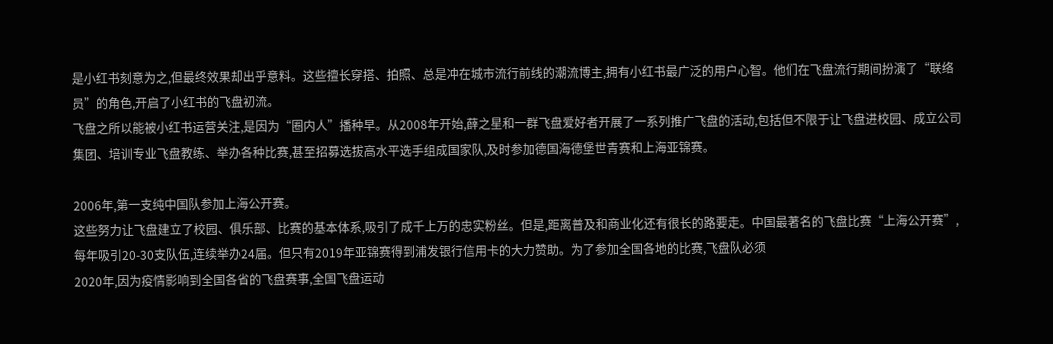是小红书刻意为之,但最终效果却出乎意料。这些擅长穿搭、拍照、总是冲在城市流行前线的潮流博主,拥有小红书最广泛的用户心智。他们在飞盘流行期间扮演了“联络员”的角色,开启了小红书的飞盘初流。
飞盘之所以能被小红书运营关注,是因为“圈内人”播种早。从2008年开始,薛之星和一群飞盘爱好者开展了一系列推广飞盘的活动,包括但不限于让飞盘进校园、成立公司集团、培训专业飞盘教练、举办各种比赛,甚至招募选拔高水平选手组成国家队,及时参加德国海德堡世青赛和上海亚锦赛。

2006年,第一支纯中国队参加上海公开赛。
这些努力让飞盘建立了校园、俱乐部、比赛的基本体系,吸引了成千上万的忠实粉丝。但是,距离普及和商业化还有很长的路要走。中国最著名的飞盘比赛“上海公开赛”,每年吸引20-30支队伍,连续举办24届。但只有2019年亚锦赛得到浦发银行信用卡的大力赞助。为了参加全国各地的比赛,飞盘队必须
2020年,因为疫情影响到全国各省的飞盘赛事,全国飞盘运动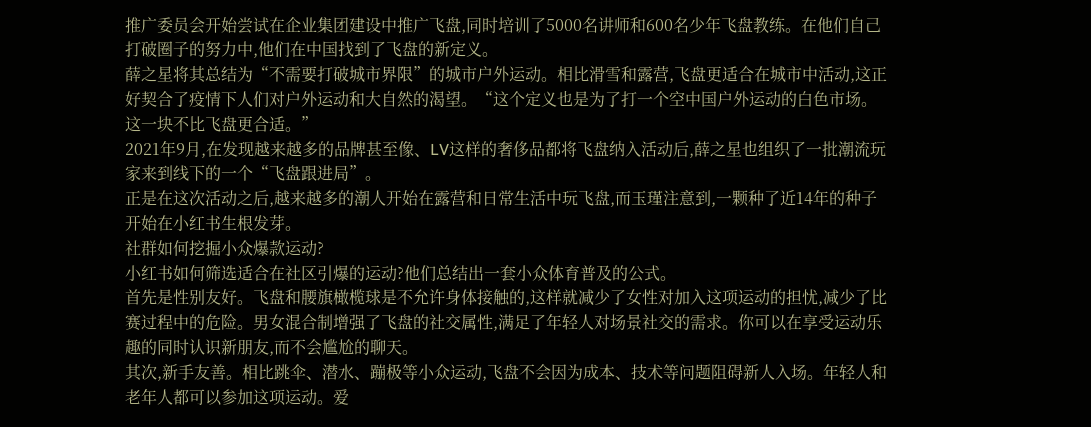推广委员会开始尝试在企业集团建设中推广飞盘,同时培训了5000名讲师和600名少年飞盘教练。在他们自己打破圈子的努力中,他们在中国找到了飞盘的新定义。
薛之星将其总结为“不需要打破城市界限”的城市户外运动。相比滑雪和露营,飞盘更适合在城市中活动,这正好契合了疫情下人们对户外运动和大自然的渴望。“这个定义也是为了打一个空中国户外运动的白色市场。这一块不比飞盘更合适。”
2021年9月,在发现越来越多的品牌甚至像、LV这样的奢侈品都将飞盘纳入活动后,薛之星也组织了一批潮流玩家来到线下的一个“飞盘跟进局”。
正是在这次活动之后,越来越多的潮人开始在露营和日常生活中玩飞盘,而玉瑾注意到,一颗种了近14年的种子开始在小红书生根发芽。
社群如何挖掘小众爆款运动?
小红书如何筛选适合在社区引爆的运动?他们总结出一套小众体育普及的公式。
首先是性别友好。飞盘和腰旗橄榄球是不允许身体接触的,这样就减少了女性对加入这项运动的担忧,减少了比赛过程中的危险。男女混合制增强了飞盘的社交属性,满足了年轻人对场景社交的需求。你可以在享受运动乐趣的同时认识新朋友,而不会尴尬的聊天。
其次,新手友善。相比跳伞、潜水、蹦极等小众运动,飞盘不会因为成本、技术等问题阻碍新人入场。年轻人和老年人都可以参加这项运动。爱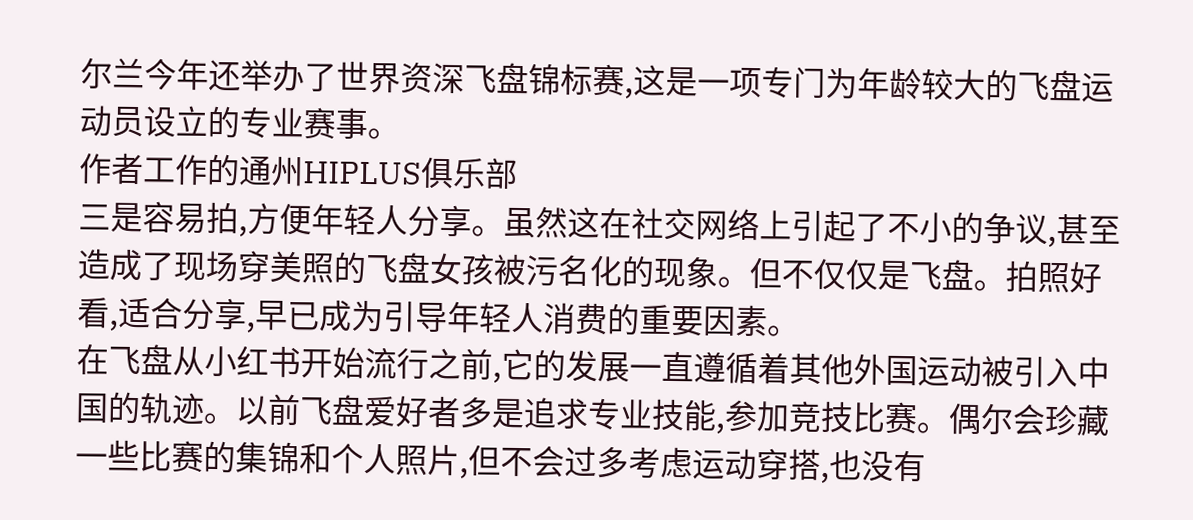尔兰今年还举办了世界资深飞盘锦标赛,这是一项专门为年龄较大的飞盘运动员设立的专业赛事。
作者工作的通州HIPLUS俱乐部
三是容易拍,方便年轻人分享。虽然这在社交网络上引起了不小的争议,甚至造成了现场穿美照的飞盘女孩被污名化的现象。但不仅仅是飞盘。拍照好看,适合分享,早已成为引导年轻人消费的重要因素。
在飞盘从小红书开始流行之前,它的发展一直遵循着其他外国运动被引入中国的轨迹。以前飞盘爱好者多是追求专业技能,参加竞技比赛。偶尔会珍藏一些比赛的集锦和个人照片,但不会过多考虑运动穿搭,也没有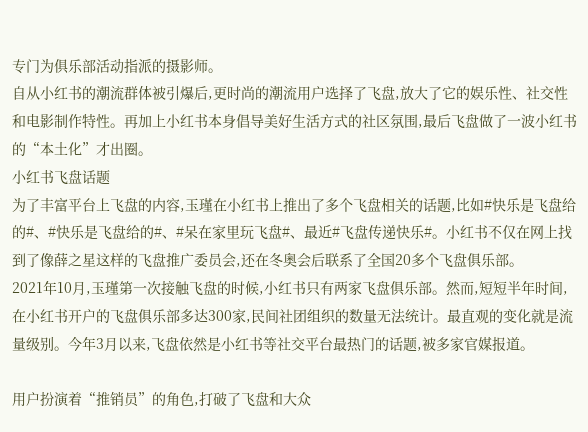专门为俱乐部活动指派的摄影师。
自从小红书的潮流群体被引爆后,更时尚的潮流用户选择了飞盘,放大了它的娱乐性、社交性和电影制作特性。再加上小红书本身倡导美好生活方式的社区氛围,最后飞盘做了一波小红书的“本土化”才出圈。
小红书飞盘话题
为了丰富平台上飞盘的内容,玉瑾在小红书上推出了多个飞盘相关的话题,比如#快乐是飞盘给的#、#快乐是飞盘给的#、#呆在家里玩飞盘#、最近#飞盘传递快乐#。小红书不仅在网上找到了像薛之星这样的飞盘推广委员会,还在冬奥会后联系了全国20多个飞盘俱乐部。
2021年10月,玉瑾第一次接触飞盘的时候,小红书只有两家飞盘俱乐部。然而,短短半年时间,在小红书开户的飞盘俱乐部多达300家,民间社团组织的数量无法统计。最直观的变化就是流量级别。今年3月以来,飞盘依然是小红书等社交平台最热门的话题,被多家官媒报道。

用户扮演着“推销员”的角色,打破了飞盘和大众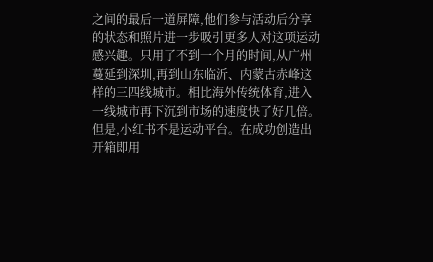之间的最后一道屏障,他们参与活动后分享的状态和照片进一步吸引更多人对这项运动感兴趣。只用了不到一个月的时间,从广州蔓延到深圳,再到山东临沂、内蒙古赤峰这样的三四线城市。相比海外传统体育,进入一线城市再下沉到市场的速度快了好几倍。
但是,小红书不是运动平台。在成功创造出开箱即用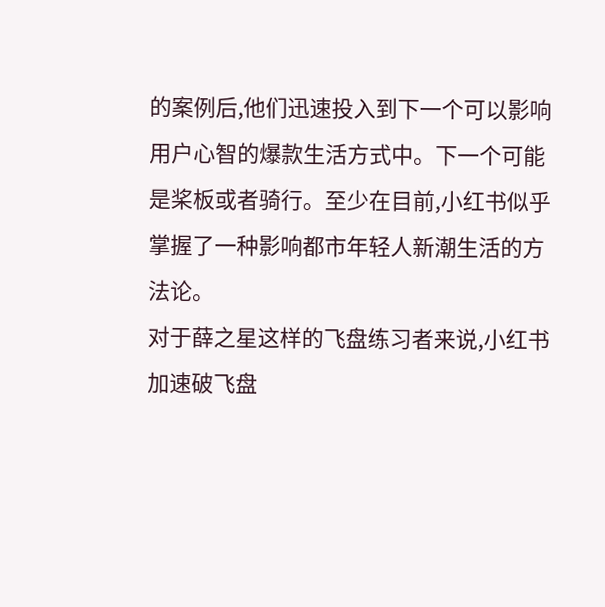的案例后,他们迅速投入到下一个可以影响用户心智的爆款生活方式中。下一个可能是桨板或者骑行。至少在目前,小红书似乎掌握了一种影响都市年轻人新潮生活的方法论。
对于薛之星这样的飞盘练习者来说,小红书加速破飞盘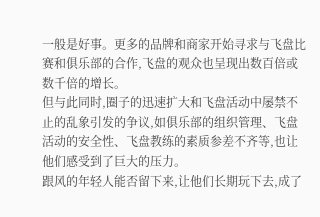一般是好事。更多的品牌和商家开始寻求与飞盘比赛和俱乐部的合作,飞盘的观众也呈现出数百倍或数千倍的增长。
但与此同时,圈子的迅速扩大和飞盘活动中屡禁不止的乱象引发的争议,如俱乐部的组织管理、飞盘活动的安全性、飞盘教练的素质参差不齐等,也让他们感受到了巨大的压力。
跟风的年轻人能否留下来,让他们长期玩下去,成了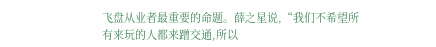飞盘从业者最重要的命题。薛之星说,“我们不希望所有来玩的人都来蹭交通,所以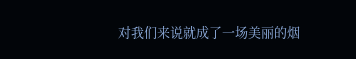对我们来说就成了一场美丽的烟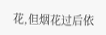花,但烟花过后依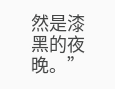然是漆黑的夜晚。”